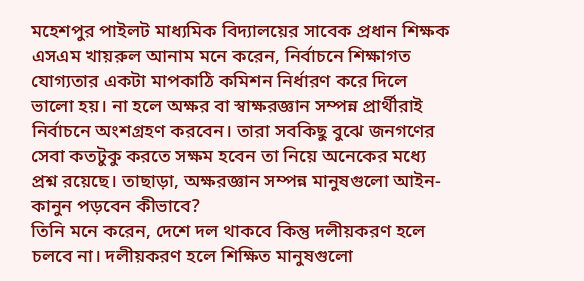মহেশপুর পাইলট মাধ্যমিক বিদ্যালয়ের সাবেক প্রধান শিক্ষক এসএম খায়রুল আনাম মনে করেন, নির্বাচনে শিক্ষাগত যোগ্যতার একটা মাপকাঠি কমিশন নির্ধারণ করে দিলে ভালো হয়। না হলে অক্ষর বা স্বাক্ষরজ্ঞান সম্পন্ন প্রার্থীরাই নির্বাচনে অংশগ্রহণ করবেন। তারা সবকিছু বুঝে জনগণের সেবা কতটুকু করতে সক্ষম হবেন তা নিয়ে অনেকের মধ্যে প্রশ্ন রয়েছে। তাছাড়া, অক্ষরজ্ঞান সম্পন্ন মানুষগুলো আইন-কানুন পড়বেন কীভাবে?
তিনি মনে করেন, দেশে দল থাকবে কিন্তু দলীয়করণ হলে চলবে না। দলীয়করণ হলে শিক্ষিত মানুষগুলো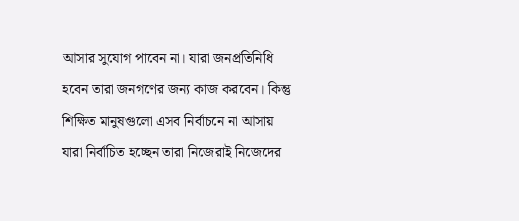আসার সুযোগ পাবেন না। যারা জনপ্রতিনিধি হবেন তারা জনগণের জন্য কাজ করবেন। কিন্তু শিক্ষিত মানুষগুলো এসব নির্বাচনে না আসায় যারা নির্বাচিত হচ্ছেন তারা নিজেরাই নিজেদের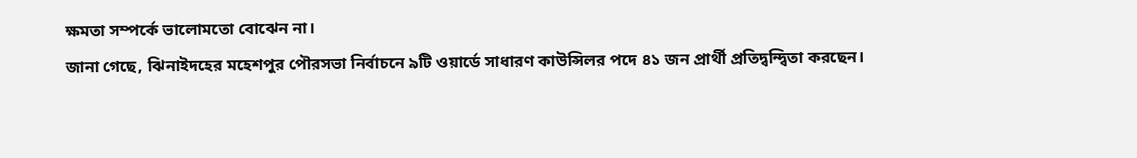ক্ষমতা সম্পর্কে ভালোমতো বোঝেন না।
জানা গেছে, ঝিনাইদহের মহেশপুর পৌরসভা নির্বাচনে ৯টি ওয়ার্ডে সাধারণ কাউন্সিলর পদে ৪১ জন প্রার্থী প্রতিদ্বন্দ্বিতা করছেন।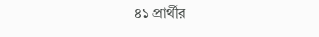৪১ প্রার্থীর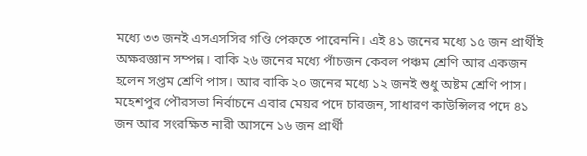মধ্যে ৩৩ জনই এসএসসির গণ্ডি পেরুতে পারেননি। এই ৪১ জনের মধ্যে ১৫ জন প্রার্থীই অক্ষরজ্ঞান সম্পন্ন। বাকি ২৬ জনের মধ্যে পাঁচজন কেবল পঞ্চম শ্রেণি আর একজন হলেন সপ্তম শ্রেণি পাস। আর বাকি ২০ জনের মধ্যে ১২ জনই শুধু অষ্টম শ্রেণি পাস।
মহেশপুর পৌরসভা নির্বাচনে এবার মেয়র পদে চারজন, সাধারণ কাউন্সিলর পদে ৪১ জন আর সংরক্ষিত নারী আসনে ১৬ জন প্রার্থী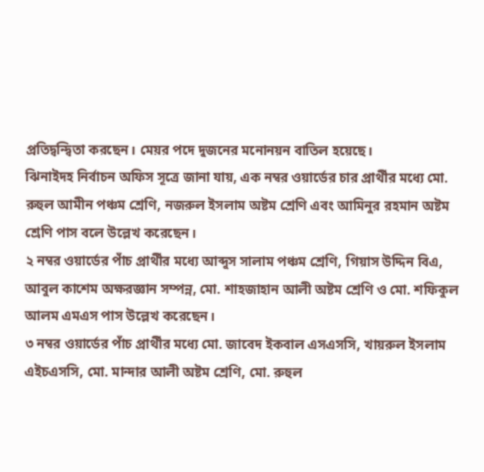প্রতিদ্বন্দ্বিতা করছেন। মেয়র পদে দুজনের মনোনয়ন বাতিল হয়েছে।
ঝিনাইদহ নির্বাচন অফিস সূত্রে জানা যায়, এক নম্বর ওয়ার্ডের চার প্রার্থীর মধ্যে মো. রুহুল আমীন পঞ্চম শ্রেণি, নজরুল ইসলাম অষ্টম শ্রেণি এবং আমিনুর রহমান অষ্টম শ্রেণি পাস বলে উল্লেখ করেছেন।
২ নম্বর ওয়ার্ডের পাঁচ প্রার্থীর মধ্যে আব্দুস সালাম পঞ্চম শ্রেণি, গিয়াস উদ্দিন বিএ, আবুল কাশেম অক্ষরজ্ঞান সম্পন্ন, মো. শাহজাহান আলী অষ্টম শ্রেণি ও মো. শফিকুল আলম এমএস পাস উল্লেখ করেছেন।
৩ নম্বর ওয়ার্ডের পাঁচ প্রার্থীর মধ্যে মো. জাবেদ ইকবাল এসএসসি, খায়রুল ইসলাম এইচএসসি, মো. মান্দার আলী অষ্টম শ্রেণি, মো. রুহুল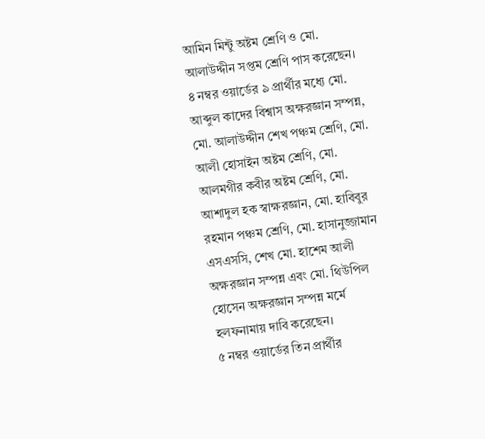আমিন মিন্টু অষ্টম শ্রেণি ও মো. আলাউদ্দীন সপ্তম শ্রেণি পাস করেছেন।
৪ নম্বর ওয়ার্ডের ৯ প্রার্থীর মধ্যে মো. আব্দুল কাদের বিশ্বাস অক্ষরজ্ঞান সম্পন্ন, মো. আলাউদ্দীন শেখ পঞ্চম শ্রেণি, মো. আলী হোসাইন অষ্টম শ্রেণি, মো. আলমগীর কবীর অষ্টম শ্রেণি, মো. আশাদুল হক স্বাক্ষরজ্ঞান, মো. হাবিবুর রহমান পঞ্চম শ্রেণি, মো. হাসানুজ্জামান এসএসসি, শেখ মো. হাশেম আলী অক্ষরজ্ঞান সম্পন্ন এবং মো. থিউপিল হোসেন অক্ষরজ্ঞান সম্পন্ন মর্মে হলফনামায় দাবি করেছেন।
৫ নম্বর ওয়ার্ডের তিন প্রার্থীর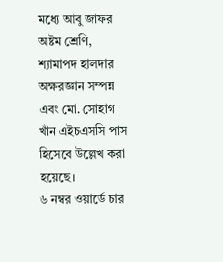মধ্যে আবু জাফর অষ্টম শ্রেণি, শ্যামাপদ হালদার অক্ষরজ্ঞান সম্পন্ন এবং মো. সোহাগ খাঁন এইচএসসি পাস হিসেবে উল্লেখ করা হয়েছে।
৬ নম্বর ওয়ার্ডে চার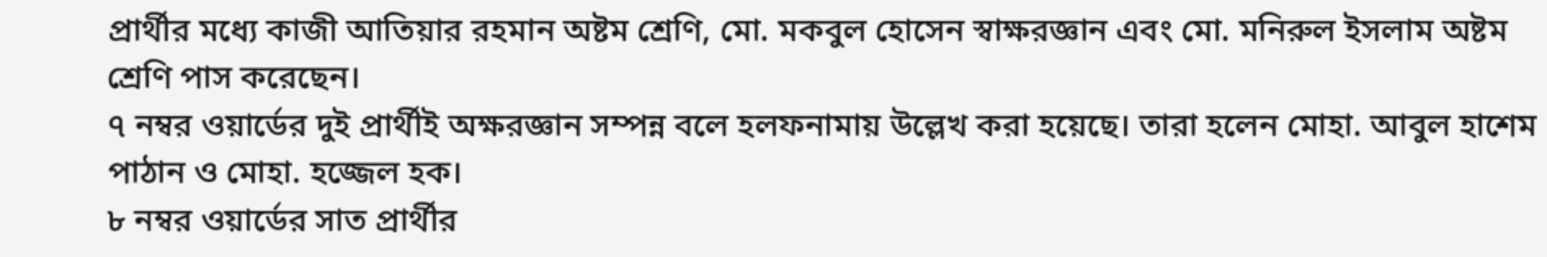প্রার্থীর মধ্যে কাজী আতিয়ার রহমান অষ্টম শ্রেণি, মো. মকবুল হোসেন স্বাক্ষরজ্ঞান এবং মো. মনিরুল ইসলাম অষ্টম শ্রেণি পাস করেছেন।
৭ নম্বর ওয়ার্ডের দুই প্রার্থীই অক্ষরজ্ঞান সম্পন্ন বলে হলফনামায় উল্লেখ করা হয়েছে। তারা হলেন মোহা. আবুল হাশেম পাঠান ও মোহা. হজ্জেল হক।
৮ নম্বর ওয়ার্ডের সাত প্রার্থীর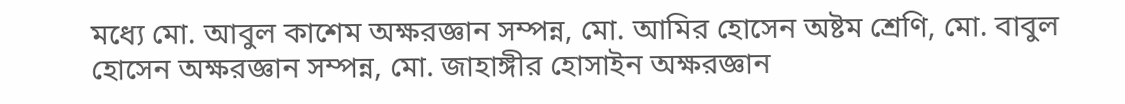মধ্যে মো. আবুল কাশেম অক্ষরজ্ঞান সম্পন্ন, মো. আমির হোসেন অষ্টম শ্রেণি, মো. বাবুল হোসেন অক্ষরজ্ঞান সম্পন্ন, মো. জাহাঙ্গীর হোসাইন অক্ষরজ্ঞান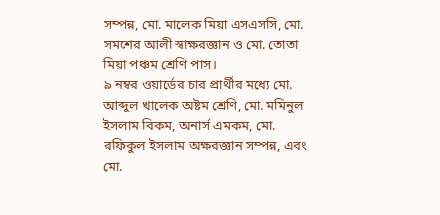সম্পন্ন, মো. মালেক মিয়া এসএসসি, মো. সমশের আলী স্বাক্ষরজ্ঞান ও মো. তোতা মিয়া পঞ্চম শ্রেণি পাস।
৯ নম্বর ওয়ার্ডের চার প্রার্থীর মধ্যে মো. আব্দুল খালেক অষ্টম শ্রেণি, মো. মমিনুল ইসলাম বিকম, অনার্স এমকম, মো. রফিকুল ইসলাম অক্ষরজ্ঞান সম্পন্ন, এবং মো.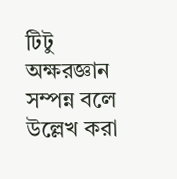টিটু অক্ষরজ্ঞান সম্পন্ন বলে উল্লেখ করা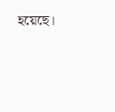হয়েছে।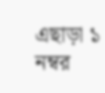এছাড়া ১ নম্বর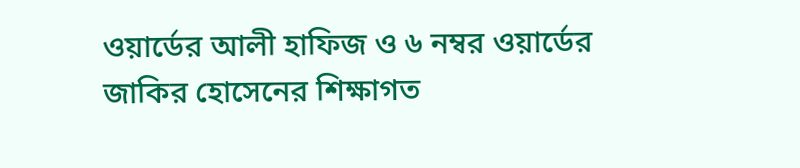ওয়ার্ডের আলী হাফিজ ও ৬ নম্বর ওয়ার্ডের জাকির হোসেনের শিক্ষাগত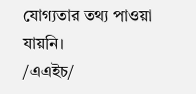যোগ্যতার তথ্য পাওয়া যায়নি।
/এএইচ/